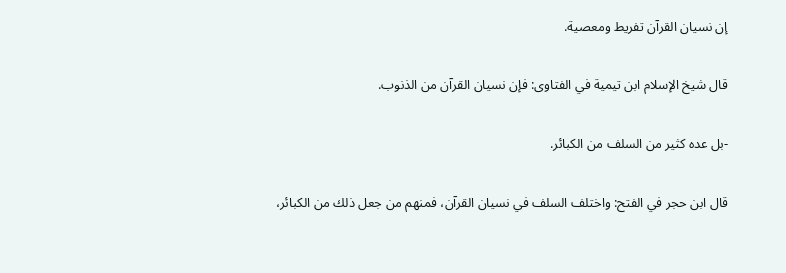إن نسيان القرآن تفريط ومعصية.

قال شيخ الإسلام ابن تيمية في الفتاوى: فإن نسيان القرآن من الذنوب.

-بل عده كثير من السلف من الكبائر.

قال ابن حجر في الفتح: واختلف السلف في نسيان القرآن، فمنهم من جعل ذلك من الكبائر،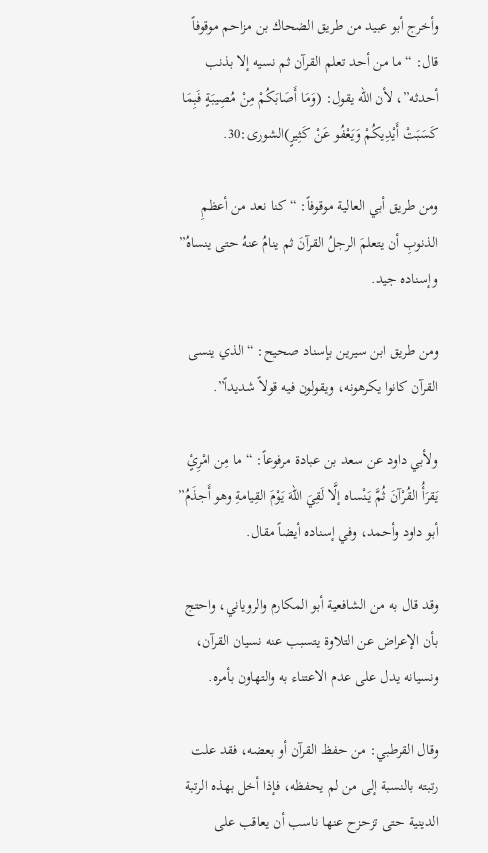وأخرج أبو عبيد من طريق الضحاك بن مزاحم موقوفاً قال: “ما من أحد تعلم القرآن ثم نسيه إلا بذنب أحدثه”، لأن الله يقول: (وَمَا أَصَابَكُمْ مِنْ مُصِيبَةٍ فَبِمَا كَسَبَتْ أَيْدِيكُمْ وَيَعْفُو عَنْ كَثِيرٍ)الشورى:30.

ومن طريق أبي العالية موقوفاً: “كنا نعد من أعظمِ الذنوبِ أن يتعلمَ الرجلُ القرآنَ ثم ينامُ عنهُ حتى ينساهُ” وإسناده جيد.

ومن طريق ابن سيرين بإسناد صحيح: “الذي ينسى القرآن كانوا يكرهونه، ويقولون فيه قولاً شديداً”.

ولأبي داود عن سعد بن عبادة مرفوعاً: “ما مِن امْرِئٍ يَقرَأُ القُرْآنَ ثُمَّ يَنْساه إلَّا لَقِيَ اللهَ يَوْمَ القِيامةِ وهو أَجذَمُ” أبو داود وأحمد، وفي إسناده أيضاً مقال.

وقد قال به من الشافعية أبو المكارم والروياني، واحتج بأن الإعراض عن التلاوة يتسبب عنه نسيان القرآن، ونسيانه يدل على عدم الاعتناء به والتهاون بأمره.

وقال القرطبي: من حفظ القرآن أو بعضه، فقد علت رتبته بالنسبة إلى من لم يحفظه، فإذا أخل بهذه الرتبة الدينية حتى تزحزح عنها ناسب أن يعاقب على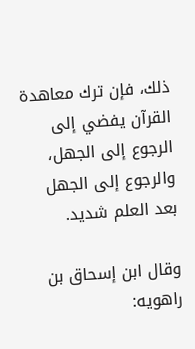ذلك، فإن ترك معاهدة القرآن يفضي إلى الرجوع إلى الجهل، والرجوع إلى الجهل بعد العلم شديد.

وقال ابن إسحاق بن راهويه: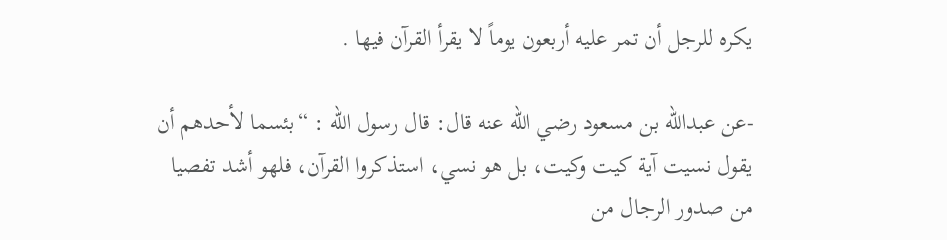يكره للرجل أن تمر عليه أربعون يوماً لا يقرأ القرآن فيها .

-عن عبدالله بن مسعود رضي الله عنه قال: قال رسول الله : “بئسما لأحدهم أن يقول نسيت آية كيت وكيت، بل هو نسي، استذكروا القرآن، فلهو أشد تفصيا من صدور الرجال من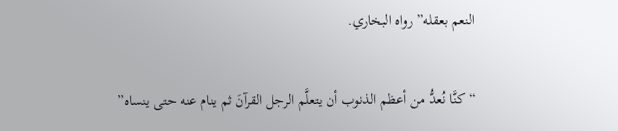النعم بعقله” رواه البخاري.

“كنَّا نُعدُّ من أعظم الذنوب أن يتعلَّم الرجل القرآنَ ثم ينام عنه حتى ينساه”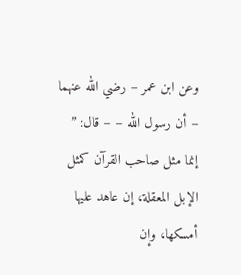وعن ابن عمر – رضي الله عنهما – أن رسول الله – – قال: ” إنما مثل صاحب القرآن كمثل الإبل المعقلة، إن عاهد عليها أمسكها، وإن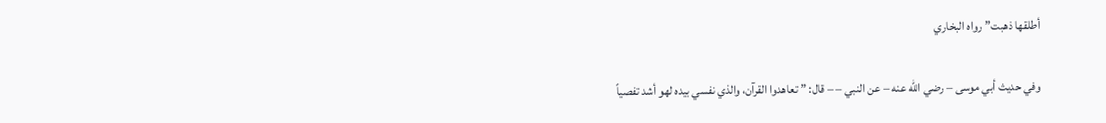أطلقها ذهبت”رواه البخاري

وفي حديث أبي موسى – رضي الله عنه – عن النبي – – قال: ” تعاهدوا القرآن، والذي نفسي بيده لهو أشد تفصياً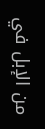من الإبل في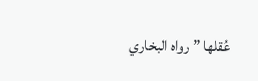عُقلها ” رواه البخاري